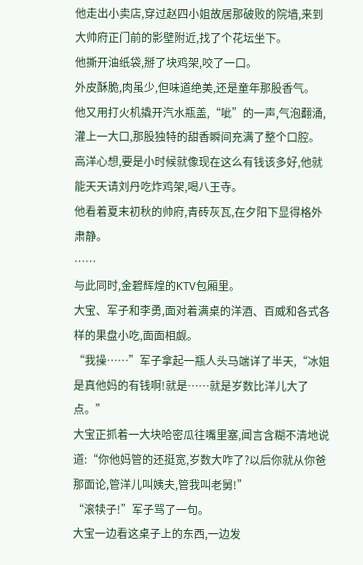他走出小卖店,穿过赵四小姐故居那破败的院墙,来到大帅府正门前的影壁附近,找了个花坛坐下。
他撕开油纸袋,掰了块鸡架,咬了一口。
外皮酥脆,肉虽少,但味道绝美,还是童年那股香气。
他又用打火机撬开汽水瓶盖,“呲”的一声,气泡翻涌,灌上一大口,那股独特的甜香瞬间充满了整个口腔。
高洋心想,要是小时候就像现在这么有钱该多好,他就能天天请刘丹吃炸鸡架,喝八王寺。
他看着夏末初秋的帅府,青砖灰瓦,在夕阳下显得格外肃静。
……
与此同时,金碧辉煌的KTV包厢里。
大宝、军子和李勇,面对着满桌的洋酒、百威和各式各样的果盘小吃,面面相觑。
“我操……”军子拿起一瓶人头马端详了半天,“冰姐是真他妈的有钱啊!就是……就是岁数比洋儿大了点。”
大宝正抓着一大块哈密瓜往嘴里塞,闻言含糊不清地说道:“你他妈管的还挺宽,岁数大咋了?以后你就从你爸那面论,管洋儿叫姨夫,管我叫老舅!”
“滚犊子!”军子骂了一句。
大宝一边看这桌子上的东西,一边发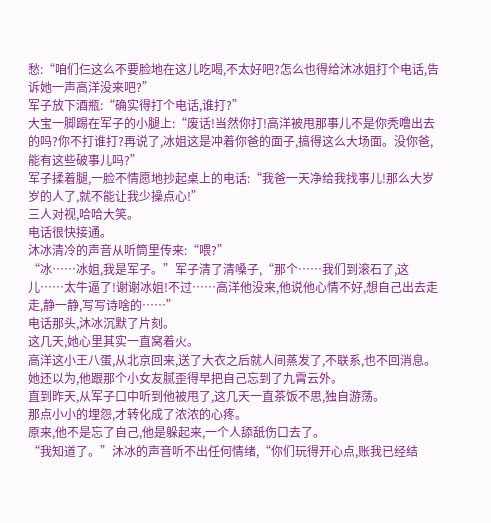愁:“咱们仨这么不要脸地在这儿吃喝,不太好吧?怎么也得给沐冰姐打个电话,告诉她一声高洋没来吧?”
军子放下酒瓶:“确实得打个电话,谁打?”
大宝一脚踢在军子的小腿上:“废话!当然你打!高洋被甩那事儿不是你秃噜出去的吗?你不打谁打?再说了,冰姐这是冲着你爸的面子,搞得这么大场面。没你爸,能有这些破事儿吗?”
军子揉着腿,一脸不情愿地抄起桌上的电话:“我爸一天净给我找事儿!那么大岁岁的人了,就不能让我少操点心!”
三人对视,哈哈大笑。
电话很快接通。
沐冰清冷的声音从听筒里传来:“喂?”
“冰……冰姐,我是军子。”军子清了清嗓子,“那个……我们到滚石了,这儿……太牛逼了!谢谢冰姐!不过……高洋他没来,他说他心情不好,想自己出去走走,静一静,写写诗啥的……”
电话那头,沐冰沉默了片刻。
这几天,她心里其实一直窝着火。
高洋这小王八蛋,从北京回来,送了大衣之后就人间蒸发了,不联系,也不回消息。
她还以为,他跟那个小女友腻歪得早把自己忘到了九霄云外。
直到昨天,从军子口中听到他被甩了,这几天一直茶饭不思,独自游荡。
那点小小的埋怨,才转化成了浓浓的心疼。
原来,他不是忘了自己,他是躲起来,一个人舔舐伤口去了。
“我知道了。”沐冰的声音听不出任何情绪,“你们玩得开心点,账我已经结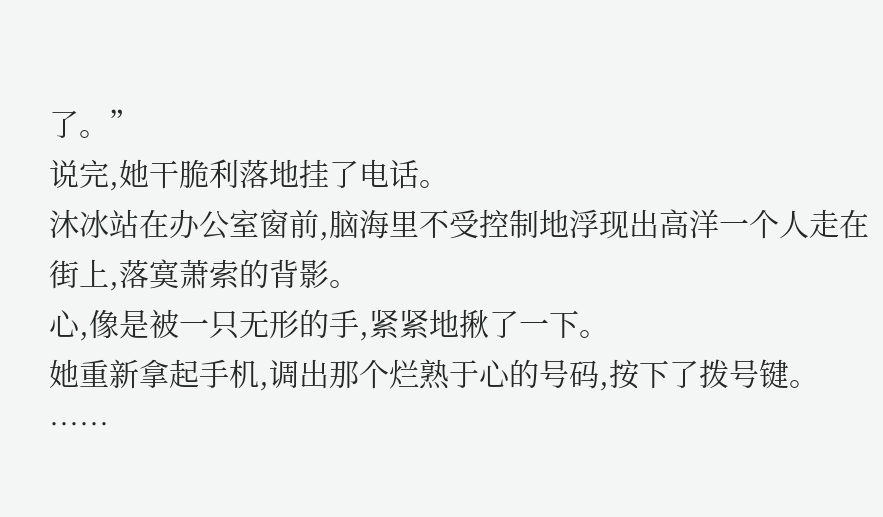了。”
说完,她干脆利落地挂了电话。
沐冰站在办公室窗前,脑海里不受控制地浮现出高洋一个人走在街上,落寞萧索的背影。
心,像是被一只无形的手,紧紧地揪了一下。
她重新拿起手机,调出那个烂熟于心的号码,按下了拨号键。
……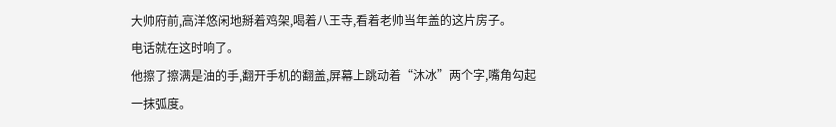大帅府前,高洋悠闲地掰着鸡架,喝着八王寺,看着老帅当年盖的这片房子。
电话就在这时响了。
他擦了擦满是油的手,翻开手机的翻盖,屏幕上跳动着“沐冰”两个字,嘴角勾起一抹弧度。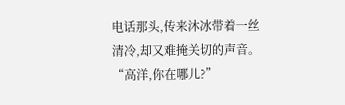电话那头,传来沐冰带着一丝清冷,却又难掩关切的声音。
“高洋,你在哪儿?”